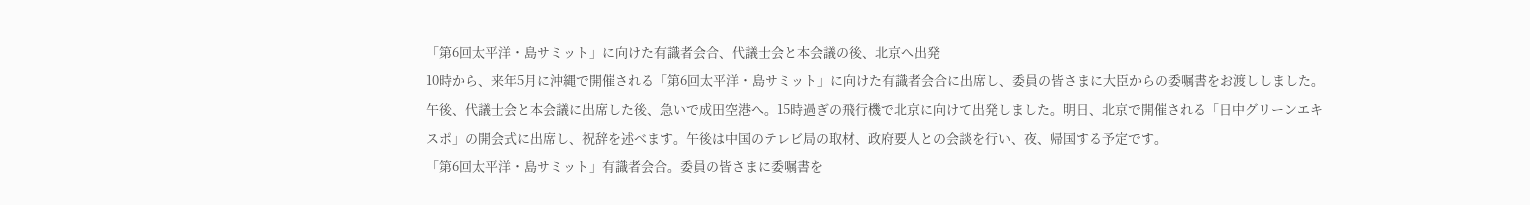「第6回太平洋・島サミット」に向けた有識者会合、代議士会と本会議の後、北京へ出発
10時から、来年5月に沖縄で開催される「第6回太平洋・島サミット」に向けた有識者会合に出席し、委員の皆さまに大臣からの委嘱書をお渡ししました。
午後、代議士会と本会議に出席した後、急いで成田空港へ。15時過ぎの飛行機で北京に向けて出発しました。明日、北京で開催される「日中グリーンエキスポ」の開会式に出席し、祝辞を述べます。午後は中国のテレビ局の取材、政府要人との会談を行い、夜、帰国する予定です。
「第6回太平洋・島サミット」有識者会合。委員の皆さまに委嘱書を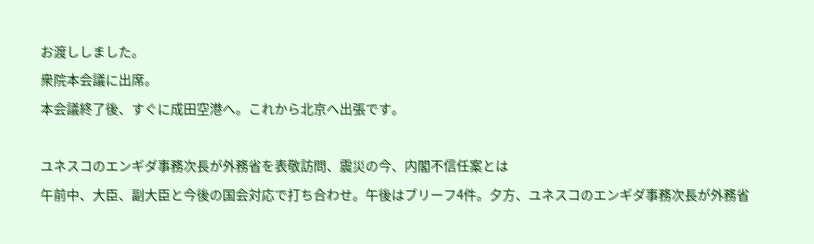お渡ししました。
衆院本会議に出席。
本会議終了後、すぐに成田空港へ。これから北京へ出張です。

ユネスコのエンギダ事務次長が外務省を表敬訪問、震災の今、内閣不信任案とは
午前中、大臣、副大臣と今後の国会対応で打ち合わせ。午後はブリーフ4件。夕方、ユネスコのエンギダ事務次長が外務省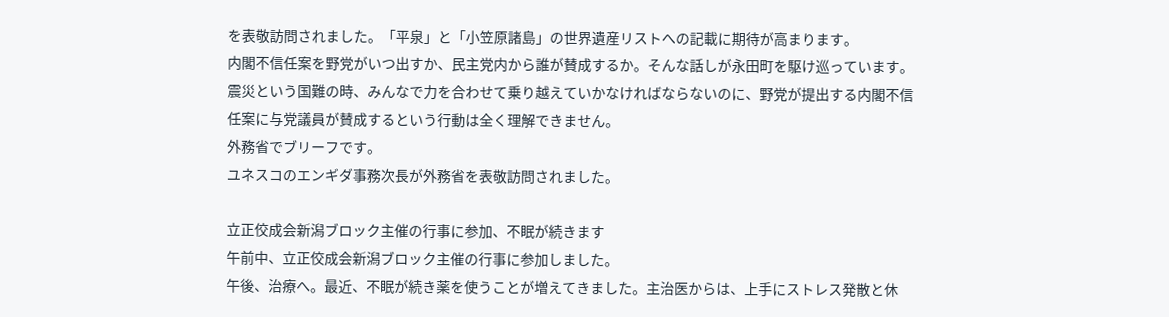を表敬訪問されました。「平泉」と「小笠原諸島」の世界遺産リストへの記載に期待が高まります。
内閣不信任案を野党がいつ出すか、民主党内から誰が賛成するか。そんな話しが永田町を駆け巡っています。震災という国難の時、みんなで力を合わせて乗り越えていかなければならないのに、野党が提出する内閣不信任案に与党議員が賛成するという行動は全く理解できません。
外務省でブリーフです。
ユネスコのエンギダ事務次長が外務省を表敬訪問されました。

立正佼成会新潟ブロック主催の行事に参加、不眠が続きます
午前中、立正佼成会新潟ブロック主催の行事に参加しました。
午後、治療へ。最近、不眠が続き薬を使うことが増えてきました。主治医からは、上手にストレス発散と休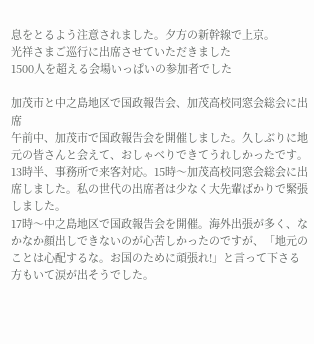息をとるよう注意されました。夕方の新幹線で上京。
光祥さまご巡行に出席させていただきました
1500人を超える会場いっぱいの参加者でした

加茂市と中之島地区で国政報告会、加茂高校同窓会総会に出席
午前中、加茂市で国政報告会を開催しました。久しぶりに地元の皆さんと会えて、おしゃべりできてうれしかったです。13時半、事務所で来客対応。15時〜加茂高校同窓会総会に出席しました。私の世代の出席者は少なく大先輩ばかりで緊張しました。
17時〜中之島地区で国政報告会を開催。海外出張が多く、なかなか顔出しできないのが心苦しかったのですが、「地元のことは心配するな。お国のために頑張れ!」と言って下さる方もいて涙が出そうでした。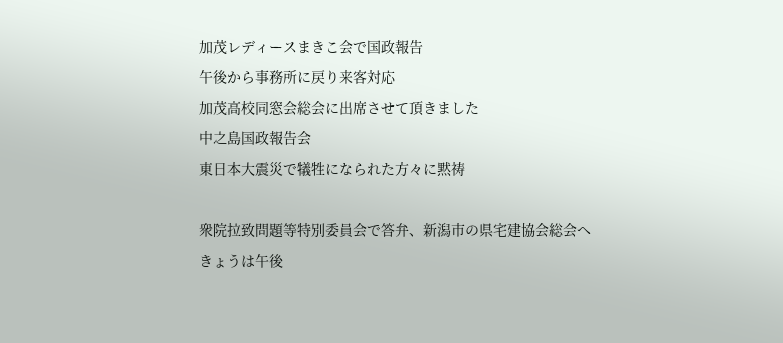加茂レディースまきこ会で国政報告
午後から事務所に戻り来客対応
加茂高校同窓会総会に出席させて頂きました
中之島国政報告会
東日本大震災で犠牲になられた方々に黙祷

衆院拉致問題等特別委員会で答弁、新潟市の県宅建協会総会へ
きょうは午後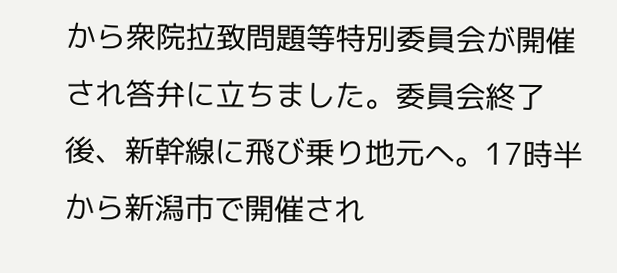から衆院拉致問題等特別委員会が開催され答弁に立ちました。委員会終了後、新幹線に飛び乗り地元へ。17時半から新潟市で開催され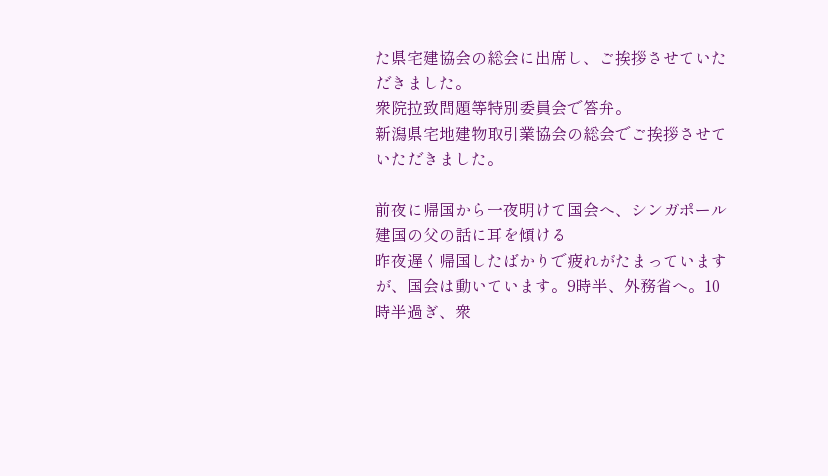た県宅建協会の総会に出席し、ご挨拶させていただきました。
衆院拉致問題等特別委員会で答弁。
新潟県宅地建物取引業協会の総会でご挨拶させていただきました。

前夜に帰国から一夜明けて国会へ、シンガポール建国の父の話に耳を傾ける
昨夜遅く帰国したばかりで疲れがたまっていますが、国会は動いています。9時半、外務省へ。10時半過ぎ、衆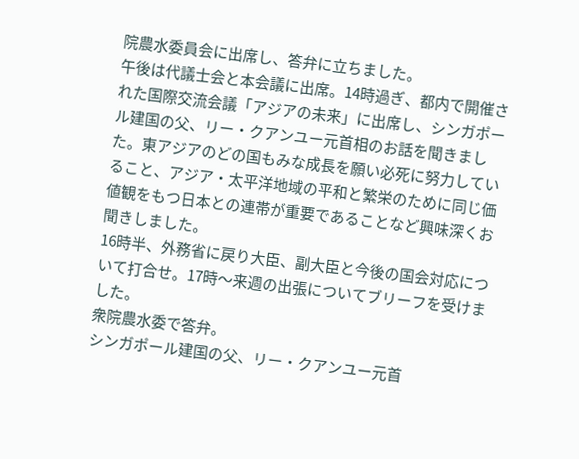院農水委員会に出席し、答弁に立ちました。
午後は代議士会と本会議に出席。14時過ぎ、都内で開催された国際交流会議「アジアの未来」に出席し、シンガポール建国の父、リー・クアンユー元首相のお話を聞きました。東アジアのどの国もみな成長を願い必死に努力していること、アジア・太平洋地域の平和と繁栄のために同じ価値観をもつ日本との連帯が重要であることなど興味深くお聞きしました。
16時半、外務省に戻り大臣、副大臣と今後の国会対応について打合せ。17時〜来週の出張についてブリーフを受けました。
衆院農水委で答弁。
シンガポール建国の父、リー・クアンユー元首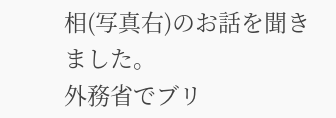相(写真右)のお話を聞きました。
外務省でブリ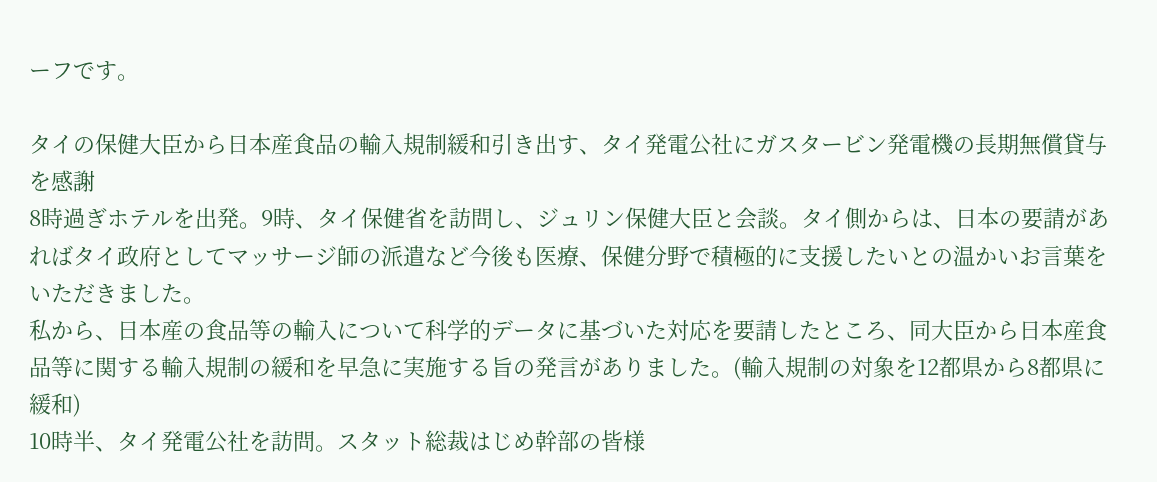ーフです。

タイの保健大臣から日本産食品の輸入規制緩和引き出す、タイ発電公社にガスタービン発電機の長期無償貸与を感謝
8時過ぎホテルを出発。9時、タイ保健省を訪問し、ジュリン保健大臣と会談。タイ側からは、日本の要請があればタイ政府としてマッサージ師の派遣など今後も医療、保健分野で積極的に支援したいとの温かいお言葉をいただきました。
私から、日本産の食品等の輸入について科学的データに基づいた対応を要請したところ、同大臣から日本産食品等に関する輸入規制の緩和を早急に実施する旨の発言がありました。(輸入規制の対象を12都県から8都県に緩和)
10時半、タイ発電公社を訪問。スタット総裁はじめ幹部の皆様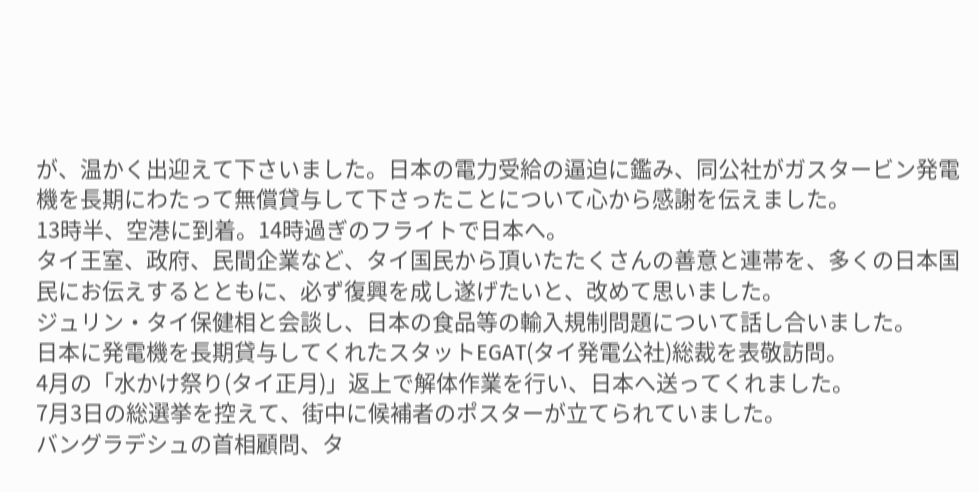が、温かく出迎えて下さいました。日本の電力受給の逼迫に鑑み、同公社がガスタービン発電機を長期にわたって無償貸与して下さったことについて心から感謝を伝えました。
13時半、空港に到着。14時過ぎのフライトで日本へ。
タイ王室、政府、民間企業など、タイ国民から頂いたたくさんの善意と連帯を、多くの日本国民にお伝えするとともに、必ず復興を成し遂げたいと、改めて思いました。
ジュリン・タイ保健相と会談し、日本の食品等の輸入規制問題について話し合いました。
日本に発電機を長期貸与してくれたスタットEGAT(タイ発電公社)総裁を表敬訪問。
4月の「水かけ祭り(タイ正月)」返上で解体作業を行い、日本へ送ってくれました。
7月3日の総選挙を控えて、街中に候補者のポスターが立てられていました。
バングラデシュの首相顧問、タ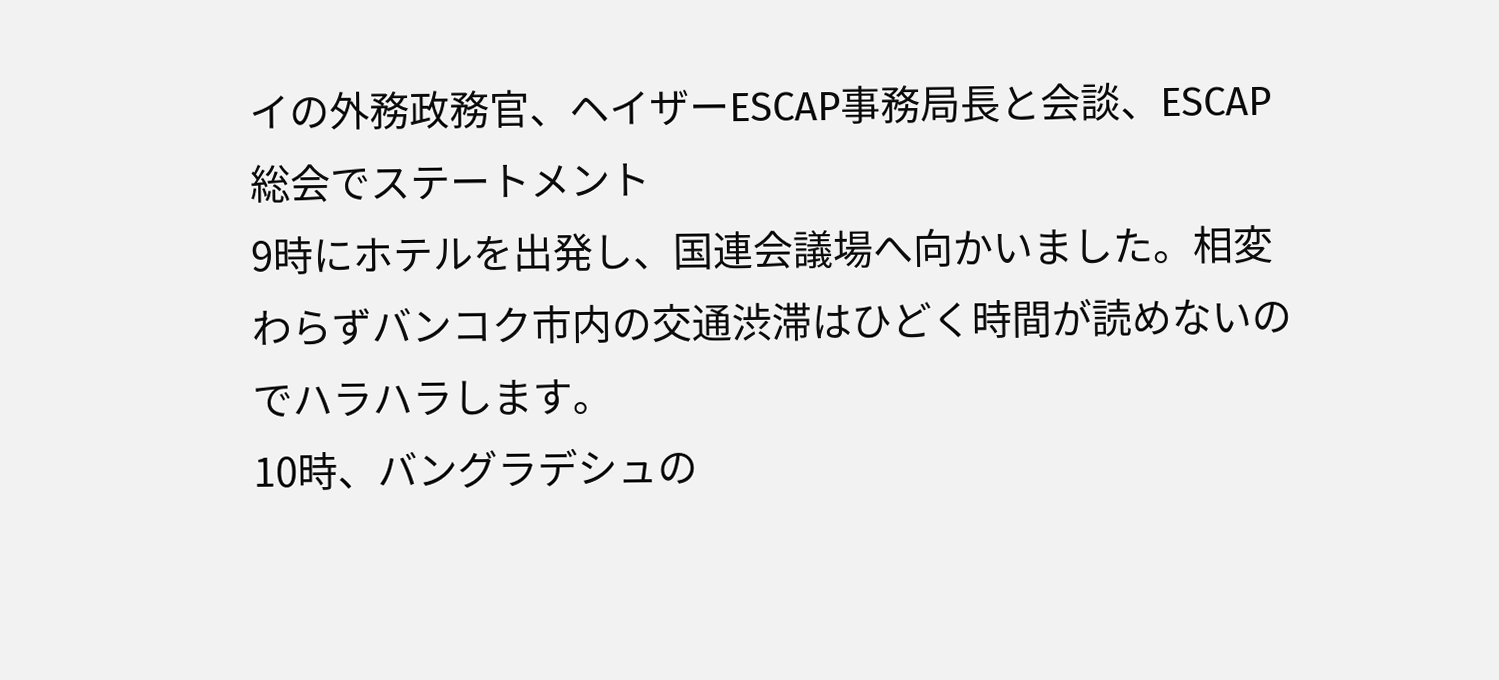イの外務政務官、ヘイザーESCAP事務局長と会談、ESCAP総会でステートメント
9時にホテルを出発し、国連会議場へ向かいました。相変わらずバンコク市内の交通渋滞はひどく時間が読めないのでハラハラします。
10時、バングラデシュの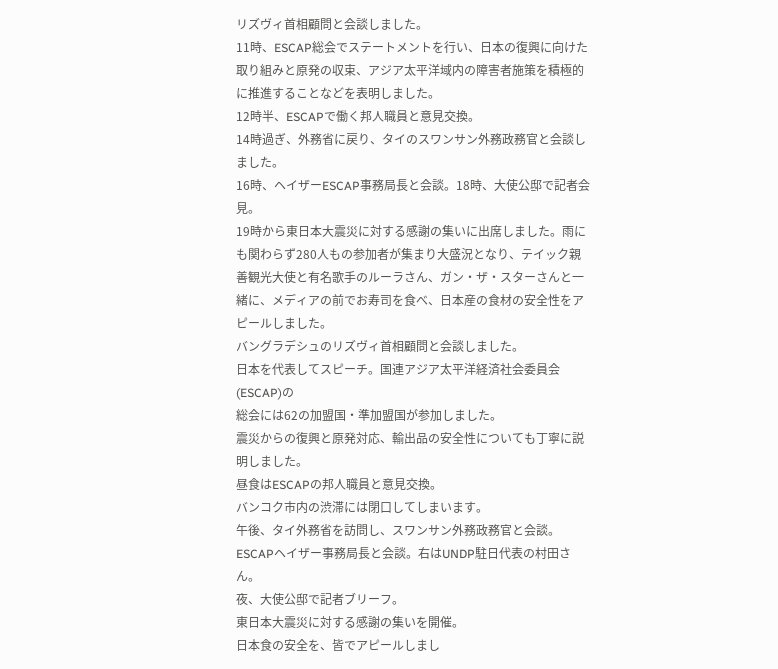リズヴィ首相顧問と会談しました。
11時、ESCAP総会でステートメントを行い、日本の復興に向けた取り組みと原発の収束、アジア太平洋域内の障害者施策を積極的に推進することなどを表明しました。
12時半、ESCAPで働く邦人職員と意見交換。
14時過ぎ、外務省に戻り、タイのスワンサン外務政務官と会談しました。
16時、ヘイザーESCAP事務局長と会談。18時、大使公邸で記者会見。
19時から東日本大震災に対する感謝の集いに出席しました。雨にも関わらず280人もの参加者が集まり大盛況となり、テイック親善観光大使と有名歌手のルーラさん、ガン・ザ・スターさんと一緒に、メディアの前でお寿司を食べ、日本産の食材の安全性をアピールしました。
バングラデシュのリズヴィ首相顧問と会談しました。
日本を代表してスピーチ。国連アジア太平洋経済社会委員会(ESCAP)の
総会には62の加盟国・準加盟国が参加しました。
震災からの復興と原発対応、輸出品の安全性についても丁寧に説明しました。
昼食はESCAPの邦人職員と意見交換。
バンコク市内の渋滞には閉口してしまいます。
午後、タイ外務省を訪問し、スワンサン外務政務官と会談。
ESCAPヘイザー事務局長と会談。右はUNDP駐日代表の村田さん。
夜、大使公邸で記者ブリーフ。
東日本大震災に対する感謝の集いを開催。
日本食の安全を、皆でアピールしまし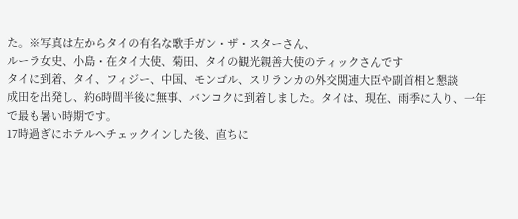た。※写真は左からタイの有名な歌手ガン・ザ・スターさん、
ルーラ女史、小島・在タイ大使、菊田、タイの観光親善大使のティックさんです
タイに到着、タイ、フィジー、中国、モンゴル、スリランカの外交関連大臣や副首相と懇談
成田を出発し、約6時間半後に無事、バンコクに到着しました。タイは、現在、雨季に入り、一年で最も暑い時期です。
17時過ぎにホテルへチェックインした後、直ちに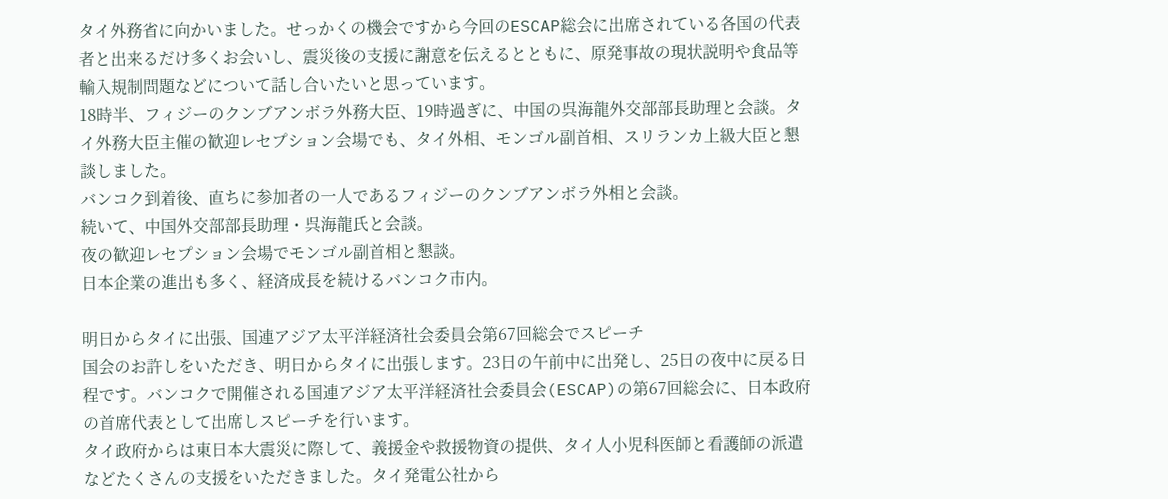タイ外務省に向かいました。せっかくの機会ですから今回のESCAP総会に出席されている各国の代表者と出来るだけ多くお会いし、震災後の支援に謝意を伝えるとともに、原発事故の現状説明や食品等輸入規制問題などについて話し合いたいと思っています。
18時半、フィジーのクンブアンボラ外務大臣、19時過ぎに、中国の呉海龍外交部部長助理と会談。タイ外務大臣主催の歓迎レセプション会場でも、タイ外相、モンゴル副首相、スリランカ上級大臣と懇談しました。
バンコク到着後、直ちに参加者の一人であるフィジーのクンブアンボラ外相と会談。
続いて、中国外交部部長助理・呉海龍氏と会談。
夜の歓迎レセプション会場でモンゴル副首相と懇談。
日本企業の進出も多く、経済成長を続けるバンコク市内。

明日からタイに出張、国連アジア太平洋経済社会委員会第67回総会でスピーチ
国会のお許しをいただき、明日からタイに出張します。23日の午前中に出発し、25日の夜中に戻る日程です。バンコクで開催される国連アジア太平洋経済社会委員会(ESCAP)の第67回総会に、日本政府の首席代表として出席しスピーチを行います。
タイ政府からは東日本大震災に際して、義援金や救援物資の提供、タイ人小児科医師と看護師の派遣などたくさんの支援をいただきました。タイ発電公社から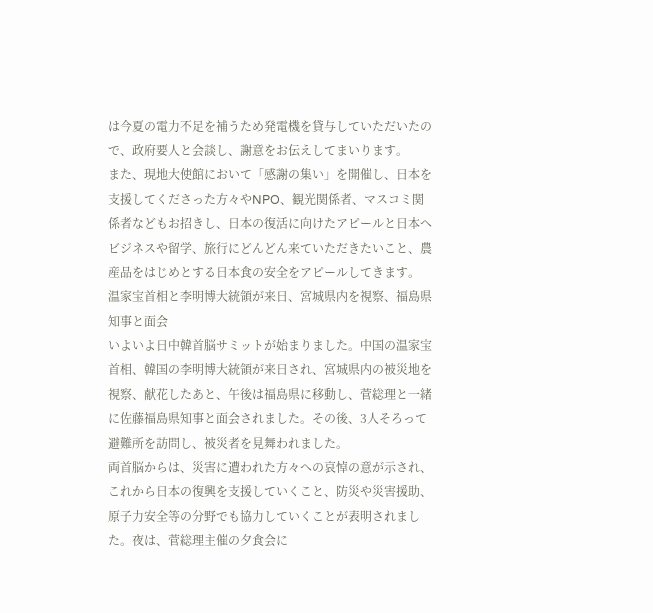は今夏の電力不足を補うため発電機を貸与していただいたので、政府要人と会談し、謝意をお伝えしてまいります。
また、現地大使館において「感謝の集い」を開催し、日本を支援してくださった方々やNPO、観光関係者、マスコミ関係者などもお招きし、日本の復活に向けたアピールと日本へビジネスや留学、旅行にどんどん来ていただきたいこと、農産品をはじめとする日本食の安全をアピールしてきます。
温家宝首相と李明博大統領が来日、宮城県内を視察、福島県知事と面会
いよいよ日中韓首脳サミットが始まりました。中国の温家宝首相、韓国の李明博大統領が来日され、宮城県内の被災地を視察、献花したあと、午後は福島県に移動し、菅総理と一緒に佐藤福島県知事と面会されました。その後、3人そろって避難所を訪問し、被災者を見舞われました。
両首脳からは、災害に遭われた方々への哀悼の意が示され、これから日本の復興を支援していくこと、防災や災害援助、原子力安全等の分野でも協力していくことが表明されました。夜は、菅総理主催の夕食会に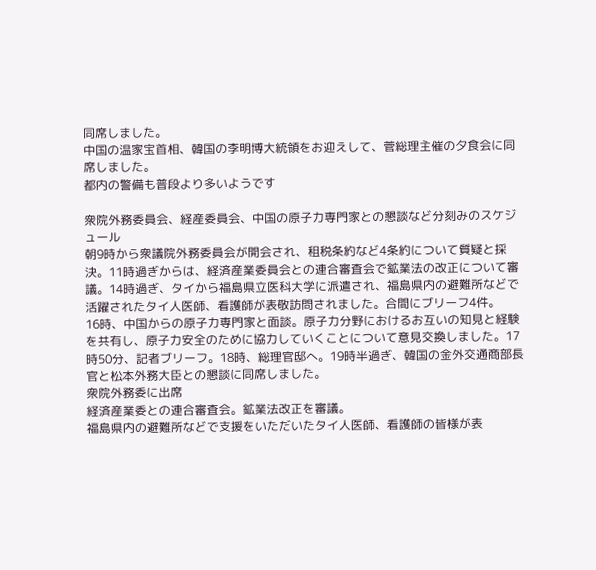同席しました。
中国の温家宝首相、韓国の李明博大統領をお迎えして、菅総理主催の夕食会に同席しました。
都内の警備も普段より多いようです

衆院外務委員会、経産委員会、中国の原子力専門家との懇談など分刻みのスケジュール
朝9時から衆議院外務委員会が開会され、租税条約など4条約について質疑と採決。11時過ぎからは、経済産業委員会との連合審査会で鉱業法の改正について審議。14時過ぎ、タイから福島県立医科大学に派遣され、福島県内の避難所などで活躍されたタイ人医師、看護師が表敬訪問されました。合間にブリーフ4件。
16時、中国からの原子力専門家と面談。原子力分野におけるお互いの知見と経験を共有し、原子力安全のために協力していくことについて意見交換しました。17時50分、記者ブリーフ。18時、総理官邸へ。19時半過ぎ、韓国の金外交通商部長官と松本外務大臣との懇談に同席しました。
衆院外務委に出席
経済産業委との連合審査会。鉱業法改正を審議。
福島県内の避難所などで支援をいただいたタイ人医師、看護師の皆様が表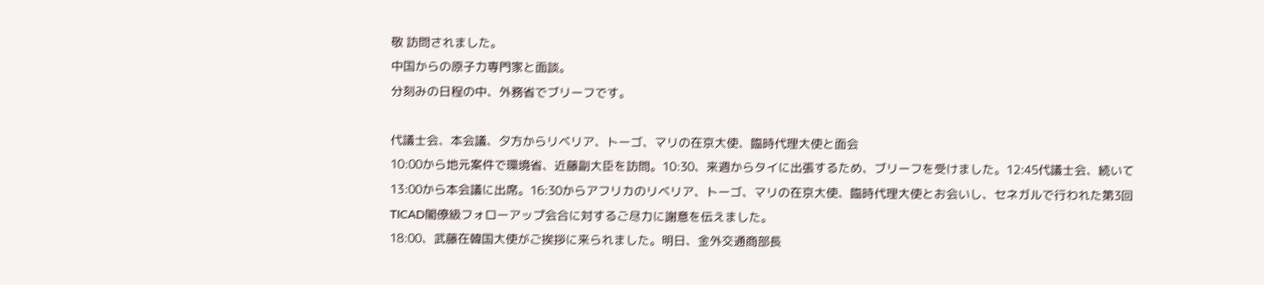敬 訪問されました。
中国からの原子力専門家と面談。
分刻みの日程の中、外務省でブリーフです。

代議士会、本会議、夕方からリベリア、トーゴ、マリの在京大使、臨時代理大使と面会
10:00から地元案件で環境省、近藤副大臣を訪問。10:30、来週からタイに出張するため、ブリーフを受けました。12:45代議士会、続いて13:00から本会議に出席。16:30からアフリカのリベリア、トーゴ、マリの在京大使、臨時代理大使とお会いし、セネガルで行われた第3回TICAD閣僚級フォローアップ会合に対するご尽力に謝意を伝えました。
18:00、武藤在韓国大使がご挨拶に来られました。明日、金外交通商部長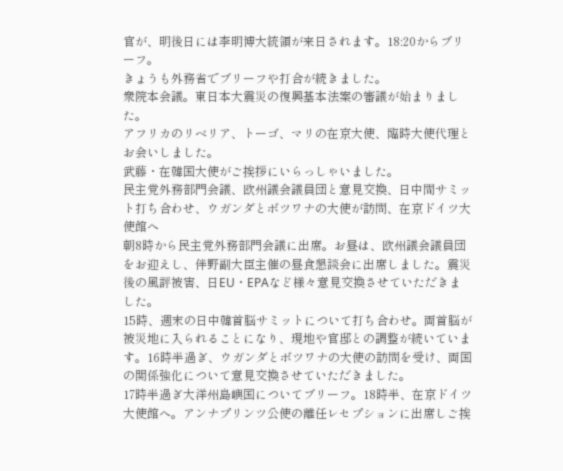官が、明後日には李明博大統領が来日されます。18:20からブリーフ。
きょうも外務省でブリーフや打合が続きました。
衆院本会議。東日本大震災の復興基本法案の審議が始まりました。
アフリカのリベリア、トーゴ、マリの在京大使、臨時大使代理とお会いしました。
武藤・在韓国大使がご挨拶にいらっしゃいました。
民主党外務部門会議、欧州議会議員団と意見交換、日中間サミット打ち合わせ、ウガンダとボツワナの大使が訪問、在京ドイツ大使館へ
朝8時から民主党外務部門会議に出席。お昼は、欧州議会議員団をお迎えし、伴野副大臣主催の昼食懇談会に出席しました。震災後の風評被害、日EU・EPAなど様々意見交換させていただきました。
15時、週末の日中韓首脳サミットについて打ち合わせ。両首脳が被災地に入られることになり、現地や官邸との調整が続いています。16時半過ぎ、ウガンダとボツワナの大使の訪問を受け、両国の関係強化について意見交換させていただきました。
17時半過ぎ大洋州島嶼国についてブリーフ。18時半、在京ドイツ大使館へ。アンナプリンツ公使の離任レセプションに出席しご挨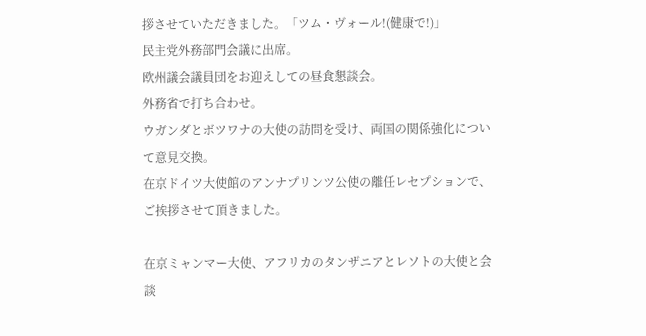拶させていただきました。「ツム・ヴォール!(健康で!)」
民主党外務部門会議に出席。
欧州議会議員団をお迎えしての昼食懇談会。
外務省で打ち合わせ。
ウガンダとボツワナの大使の訪問を受け、両国の関係強化について意見交換。
在京ドイツ大使館のアンナプリンツ公使の離任レセプションで、ご挨拶させて頂きました。

在京ミャンマー大使、アフリカのタンザニアとレソトの大使と会談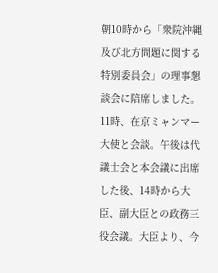朝10時から「衆院沖縄及び北方問題に関する特別委員会」の理事懇談会に陪席しました。11時、在京ミャンマー大使と会談。午後は代議士会と本会議に出席した後、14時から大臣、副大臣との政務三役会議。大臣より、今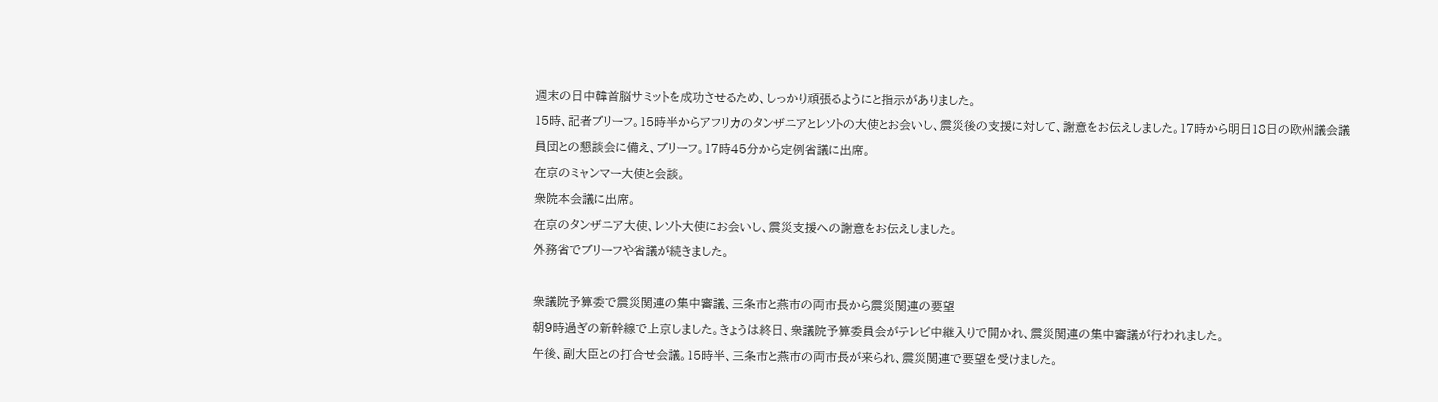週末の日中韓首脳サミットを成功させるため、しっかり頑張るようにと指示がありました。
15時、記者ブリーフ。15時半からアフリカのタンザニアとレソトの大使とお会いし、震災後の支援に対して、謝意をお伝えしました。17時から明日18日の欧州議会議員団との懇談会に備え、ブリーフ。17時45分から定例省議に出席。
在京のミャンマー大使と会談。
衆院本会議に出席。
在京のタンザニア大使、レソト大使にお会いし、震災支援への謝意をお伝えしました。
外務省でブリーフや省議が続きました。

衆議院予算委で震災関連の集中審議、三条市と燕市の両市長から震災関連の要望
朝9時過ぎの新幹線で上京しました。きょうは終日、衆議院予算委員会がテレビ中継入りで開かれ、震災関連の集中審議が行われました。
午後、副大臣との打合せ会議。15時半、三条市と燕市の両市長が来られ、震災関連で要望を受けました。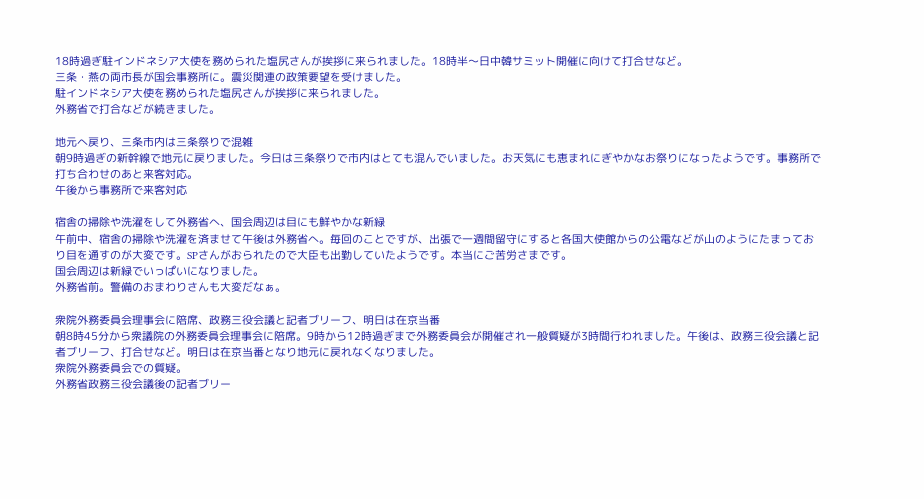18時過ぎ駐インドネシア大使を務められた塩尻さんが挨拶に来られました。18時半〜日中韓サミット開催に向けて打合せなど。
三条・燕の両市長が国会事務所に。震災関連の政策要望を受けました。
駐インドネシア大使を務められた塩尻さんが挨拶に来られました。
外務省で打合などが続きました。

地元へ戻り、三条市内は三条祭りで混雑
朝9時過ぎの新幹線で地元に戻りました。今日は三条祭りで市内はとても混んでいました。お天気にも恵まれにぎやかなお祭りになったようです。事務所で打ち合わせのあと来客対応。
午後から事務所で来客対応

宿舎の掃除や洗濯をして外務省へ、国会周辺は目にも鮮やかな新緑
午前中、宿舎の掃除や洗濯を済ませて午後は外務省へ。毎回のことですが、出張で一週間留守にすると各国大使館からの公電などが山のようにたまっており目を通すのが大変です。SPさんがおられたので大臣も出勤していたようです。本当にご苦労さまです。
国会周辺は新緑でいっぱいになりました。
外務省前。警備のおまわりさんも大変だなぁ。

衆院外務委員会理事会に陪席、政務三役会議と記者ブリーフ、明日は在京当番
朝8時45分から衆議院の外務委員会理事会に陪席。9時から12時過ぎまで外務委員会が開催され一般質疑が3時間行われました。午後は、政務三役会議と記者ブリーフ、打合せなど。明日は在京当番となり地元に戻れなくなりました。
衆院外務委員会での質疑。
外務省政務三役会議後の記者ブリー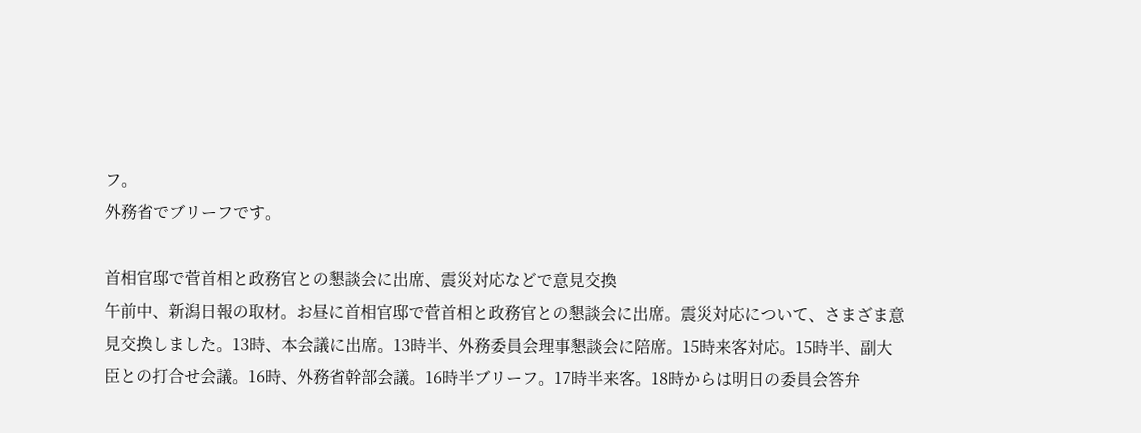フ。
外務省でブリーフです。

首相官邸で菅首相と政務官との懇談会に出席、震災対応などで意見交換
午前中、新潟日報の取材。お昼に首相官邸で菅首相と政務官との懇談会に出席。震災対応について、さまざま意見交換しました。13時、本会議に出席。13時半、外務委員会理事懇談会に陪席。15時来客対応。15時半、副大臣との打合せ会議。16時、外務省幹部会議。16時半ブリーフ。17時半来客。18時からは明日の委員会答弁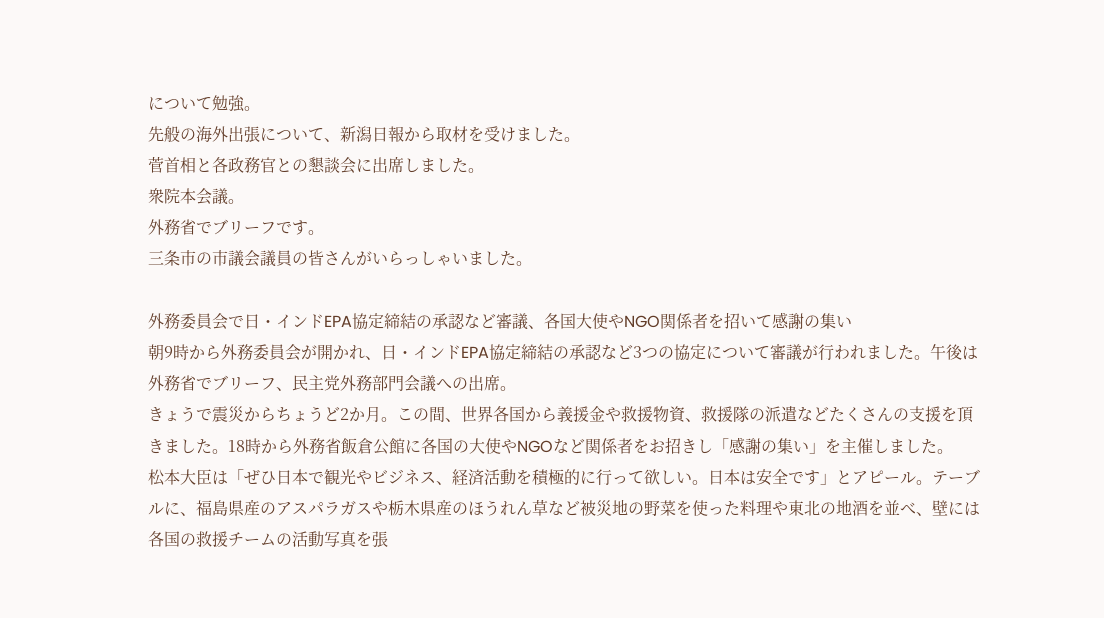について勉強。
先般の海外出張について、新潟日報から取材を受けました。
菅首相と各政務官との懇談会に出席しました。
衆院本会議。
外務省でブリーフです。
三条市の市議会議員の皆さんがいらっしゃいました。

外務委員会で日・インドEPA協定締結の承認など審議、各国大使やNGO関係者を招いて感謝の集い
朝9時から外務委員会が開かれ、日・インドEPA協定締結の承認など3つの協定について審議が行われました。午後は外務省でブリーフ、民主党外務部門会議への出席。
きょうで震災からちょうど2か月。この間、世界各国から義援金や救援物資、救援隊の派遣などたくさんの支援を頂きました。18時から外務省飯倉公館に各国の大使やNGOなど関係者をお招きし「感謝の集い」を主催しました。
松本大臣は「ぜひ日本で観光やビジネス、経済活動を積極的に行って欲しい。日本は安全です」とアピール。テーブルに、福島県産のアスパラガスや栃木県産のほうれん草など被災地の野菜を使った料理や東北の地酒を並べ、壁には各国の救援チームの活動写真を張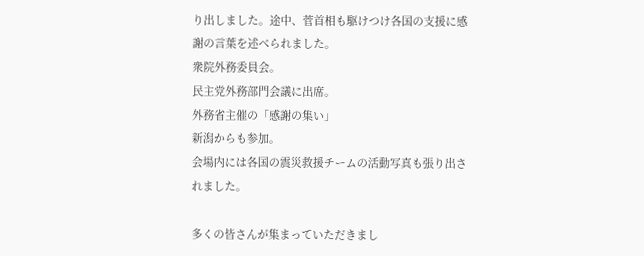り出しました。途中、菅首相も駆けつけ各国の支援に感謝の言葉を述べられました。
衆院外務委員会。
民主党外務部門会議に出席。
外務省主催の「感謝の集い」
新潟からも参加。
会場内には各国の震災救援チームの活動写真も張り出されました。

多くの皆さんが集まっていただきまし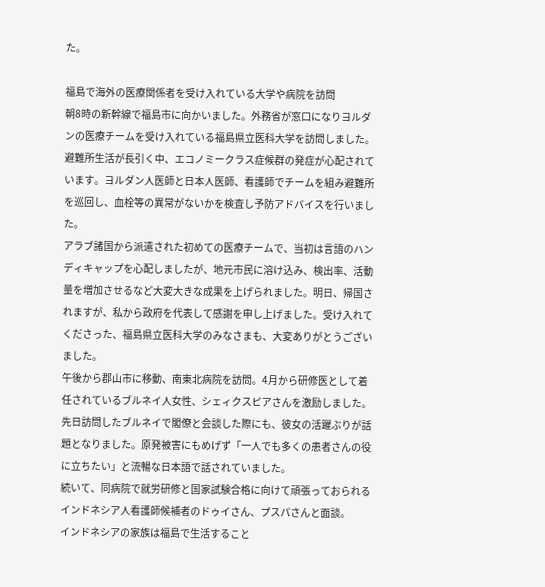た。

福島で海外の医療関係者を受け入れている大学や病院を訪問
朝8時の新幹線で福島市に向かいました。外務省が窓口になりヨルダンの医療チームを受け入れている福島県立医科大学を訪問しました。
避難所生活が長引く中、エコノミークラス症候群の発症が心配されています。ヨルダン人医師と日本人医師、看護師でチームを組み避難所を巡回し、血栓等の異常がないかを検査し予防アドバイスを行いました。
アラブ諸国から派遣された初めての医療チームで、当初は言語のハンディキャップを心配しましたが、地元市民に溶け込み、検出率、活動量を増加させるなど大変大きな成果を上げられました。明日、帰国されますが、私から政府を代表して感謝を申し上げました。受け入れてくださった、福島県立医科大学のみなさまも、大変ありがとうございました。
午後から郡山市に移動、南東北病院を訪問。4月から研修医として着任されているブルネイ人女性、シェィクスピアさんを激励しました。先日訪問したブルネイで閣僚と会談した際にも、彼女の活躍ぶりが話題となりました。原発被害にもめげず「一人でも多くの患者さんの役に立ちたい」と流暢な日本語で話されていました。
続いて、同病院で就労研修と国家試験合格に向けて頑張っておられるインドネシア人看護師候補者のドゥイさん、プスパさんと面談。
インドネシアの家族は福島で生活すること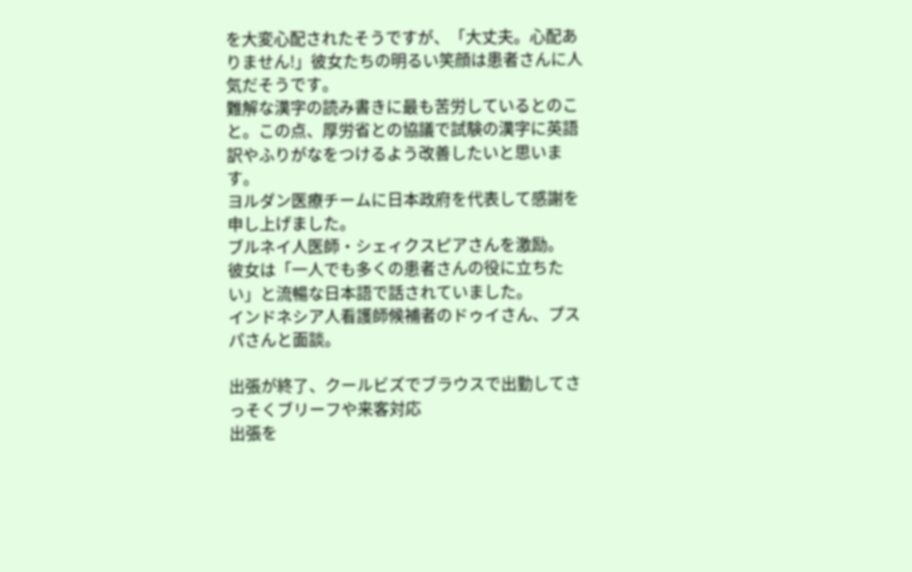を大変心配されたそうですが、「大丈夫。心配ありません!」彼女たちの明るい笑顔は患者さんに人気だそうです。
難解な漢字の読み書きに最も苦労しているとのこと。この点、厚労省との協議で試験の漢字に英語訳やふりがなをつけるよう改善したいと思います。
ヨルダン医療チームに日本政府を代表して感謝を申し上げました。
ブルネイ人医師・シェィクスピアさんを激励。
彼女は「一人でも多くの患者さんの役に立ちたい」と流暢な日本語で話されていました。
インドネシア人看護師候補者のドゥイさん、プスパさんと面談。

出張が終了、クールビズでブラウスで出勤してさっそくブリーフや来客対応
出張を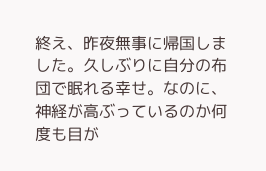終え、昨夜無事に帰国しました。久しぶりに自分の布団で眠れる幸せ。なのに、神経が高ぶっているのか何度も目が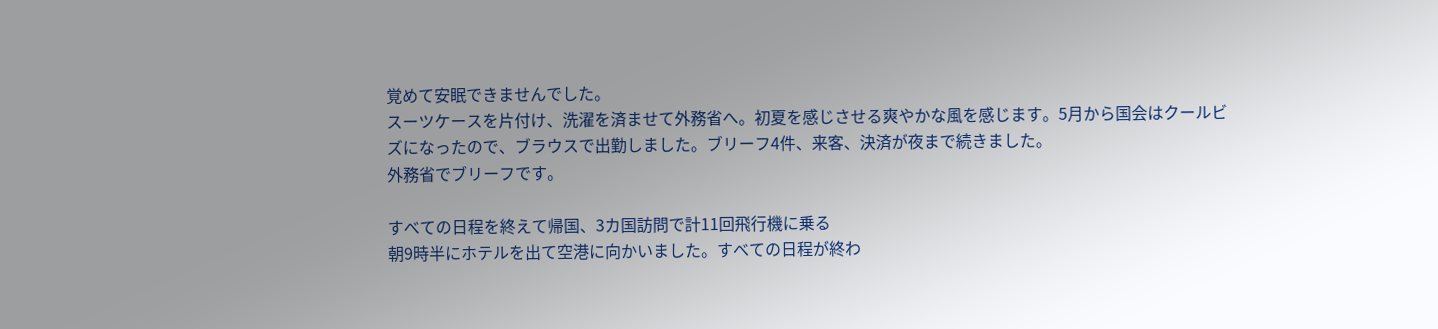覚めて安眠できませんでした。
スーツケースを片付け、洗濯を済ませて外務省へ。初夏を感じさせる爽やかな風を感じます。5月から国会はクールビズになったので、ブラウスで出勤しました。ブリーフ4件、来客、決済が夜まで続きました。
外務省でブリーフです。

すべての日程を終えて帰国、3カ国訪問で計11回飛行機に乗る
朝9時半にホテルを出て空港に向かいました。すべての日程が終わ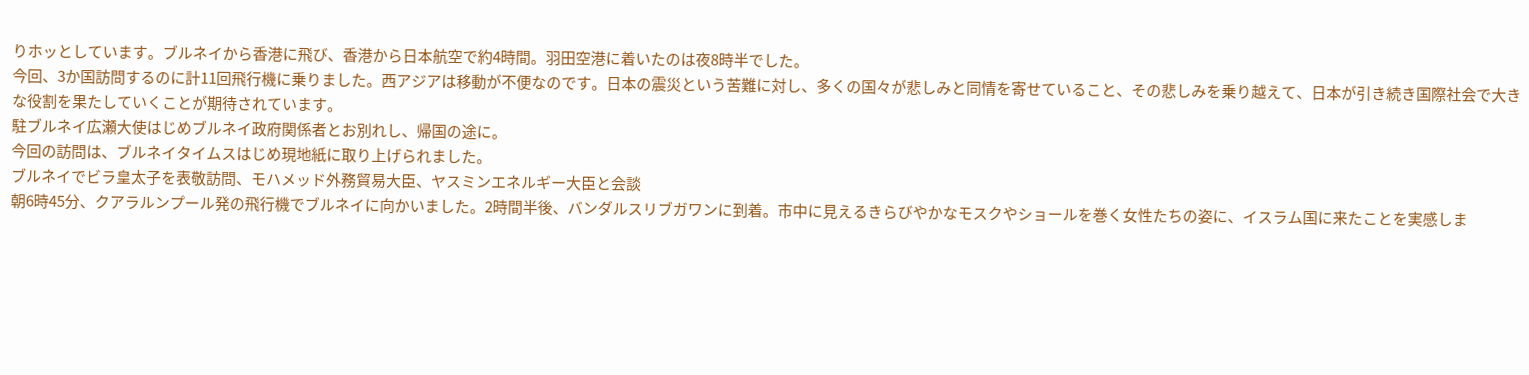りホッとしています。ブルネイから香港に飛び、香港から日本航空で約4時間。羽田空港に着いたのは夜8時半でした。
今回、3か国訪問するのに計11回飛行機に乗りました。西アジアは移動が不便なのです。日本の震災という苦難に対し、多くの国々が悲しみと同情を寄せていること、その悲しみを乗り越えて、日本が引き続き国際社会で大きな役割を果たしていくことが期待されています。
駐ブルネイ広瀬大使はじめブルネイ政府関係者とお別れし、帰国の途に。
今回の訪問は、ブルネイタイムスはじめ現地紙に取り上げられました。
ブルネイでビラ皇太子を表敬訪問、モハメッド外務貿易大臣、ヤスミンエネルギー大臣と会談
朝6時45分、クアラルンプール発の飛行機でブルネイに向かいました。2時間半後、バンダルスリブガワンに到着。市中に見えるきらびやかなモスクやショールを巻く女性たちの姿に、イスラム国に来たことを実感しま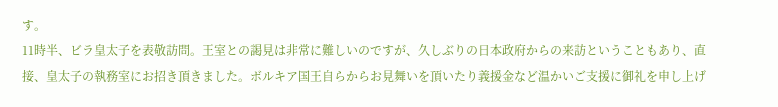す。
11時半、ビラ皇太子を表敬訪問。王室との謁見は非常に難しいのですが、久しぶりの日本政府からの来訪ということもあり、直接、皇太子の執務室にお招き頂きました。ボルキア国王自らからお見舞いを頂いたり義援金など温かいご支援に御礼を申し上げ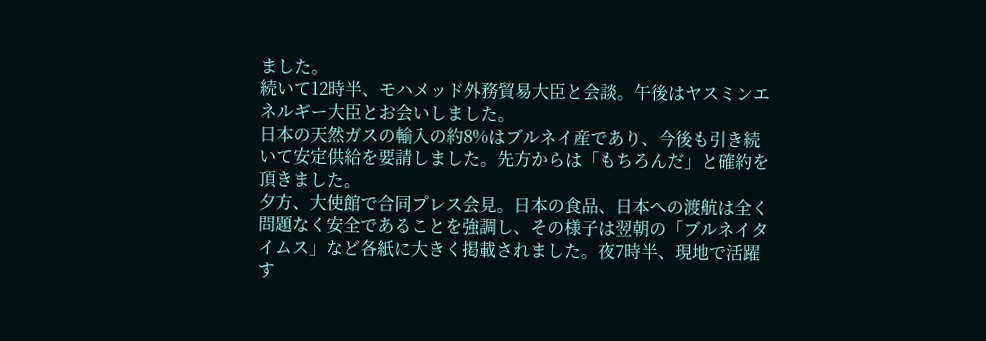ました。
続いて12時半、モハメッド外務貿易大臣と会談。午後はヤスミンエネルギー大臣とお会いしました。
日本の天然ガスの輸入の約8%はブルネイ産であり、今後も引き続いて安定供給を要請しました。先方からは「もちろんだ」と確約を頂きました。
夕方、大使館で合同プレス会見。日本の食品、日本への渡航は全く問題なく安全であることを強調し、その様子は翌朝の「ブルネイタイムス」など各紙に大きく掲載されました。夜7時半、現地で活躍す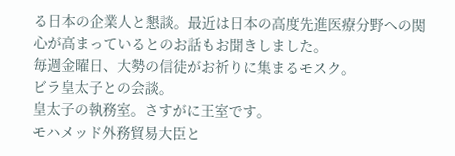る日本の企業人と懇談。最近は日本の高度先進医療分野への関心が高まっているとのお話もお聞きしました。
毎週金曜日、大勢の信徒がお祈りに集まるモスク。
ビラ皇太子との会談。
皇太子の執務室。さすがに王室です。
モハメッド外務貿易大臣と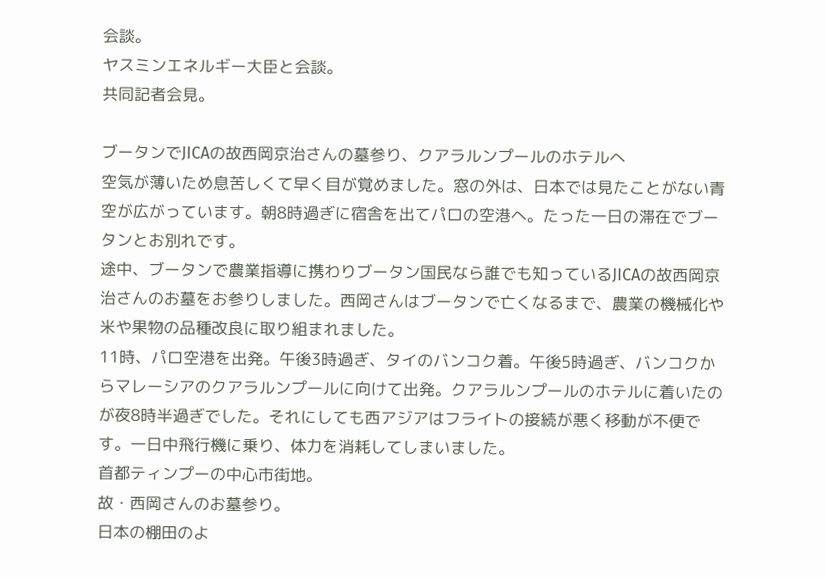会談。
ヤスミンエネルギー大臣と会談。
共同記者会見。

ブータンでJICAの故西岡京治さんの墓参り、クアラルンプールのホテルへ
空気が薄いため息苦しくて早く目が覚めました。窓の外は、日本では見たことがない青空が広がっています。朝8時過ぎに宿舎を出てパロの空港へ。たった一日の滞在でブータンとお別れです。
途中、ブータンで農業指導に携わりブータン国民なら誰でも知っているJICAの故西岡京治さんのお墓をお参りしました。西岡さんはブータンで亡くなるまで、農業の機械化や米や果物の品種改良に取り組まれました。
11時、パロ空港を出発。午後3時過ぎ、タイのバンコク着。午後5時過ぎ、バンコクからマレーシアのクアラルンプールに向けて出発。クアラルンプールのホテルに着いたのが夜8時半過ぎでした。それにしても西アジアはフライトの接続が悪く移動が不便です。一日中飛行機に乗り、体力を消耗してしまいました。
首都ティンプーの中心市街地。
故・西岡さんのお墓参り。
日本の棚田のよ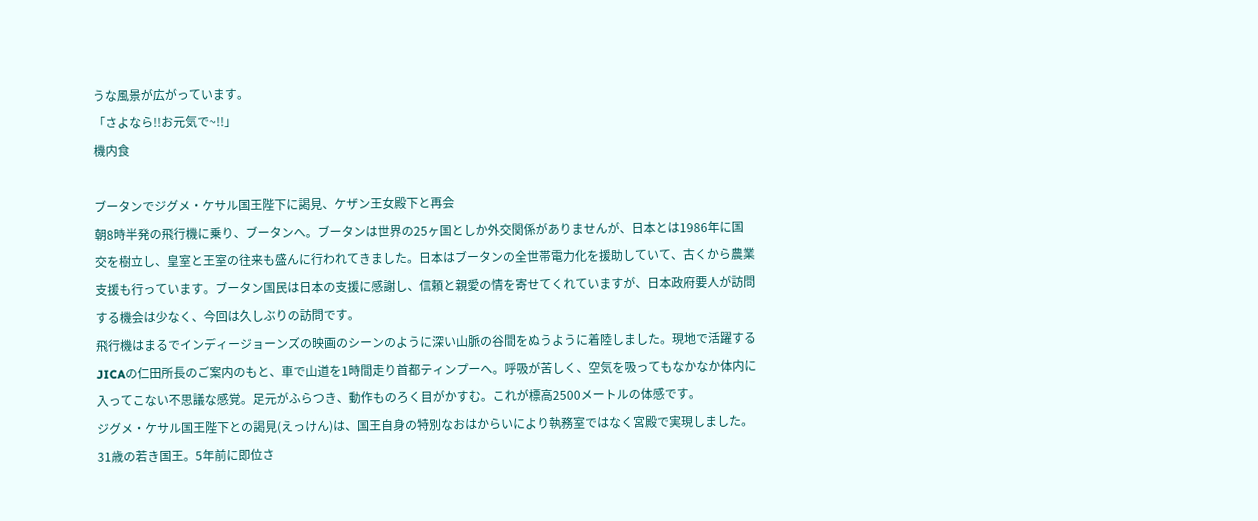うな風景が広がっています。
「さよなら!!お元気で~!!」
機内食

ブータンでジグメ・ケサル国王陛下に謁見、ケザン王女殿下と再会
朝8時半発の飛行機に乗り、ブータンへ。ブータンは世界の25ヶ国としか外交関係がありませんが、日本とは1986年に国交を樹立し、皇室と王室の往来も盛んに行われてきました。日本はブータンの全世帯電力化を援助していて、古くから農業支援も行っています。ブータン国民は日本の支援に感謝し、信頼と親愛の情を寄せてくれていますが、日本政府要人が訪問する機会は少なく、今回は久しぶりの訪問です。
飛行機はまるでインディージョーンズの映画のシーンのように深い山脈の谷間をぬうように着陸しました。現地で活躍するJICAの仁田所長のご案内のもと、車で山道を1時間走り首都ティンプーへ。呼吸が苦しく、空気を吸ってもなかなか体内に入ってこない不思議な感覚。足元がふらつき、動作ものろく目がかすむ。これが標高2500メートルの体感です。
ジグメ・ケサル国王陛下との謁見(えっけん)は、国王自身の特別なおはからいにより執務室ではなく宮殿で実現しました。31歳の若き国王。5年前に即位さ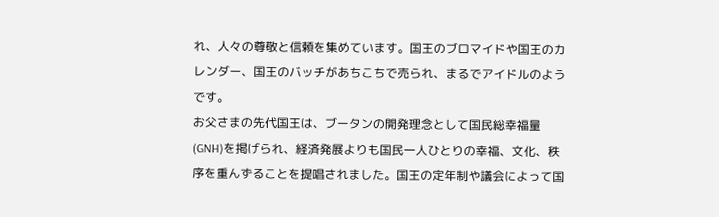れ、人々の尊敬と信頼を集めています。国王のブロマイドや国王のカレンダー、国王のバッチがあちこちで売られ、まるでアイドルのようです。
お父さまの先代国王は、ブータンの開発理念として国民総幸福量(GNH)を掲げられ、経済発展よりも国民一人ひとりの幸福、文化、秩序を重んずることを提唱されました。国王の定年制や議会によって国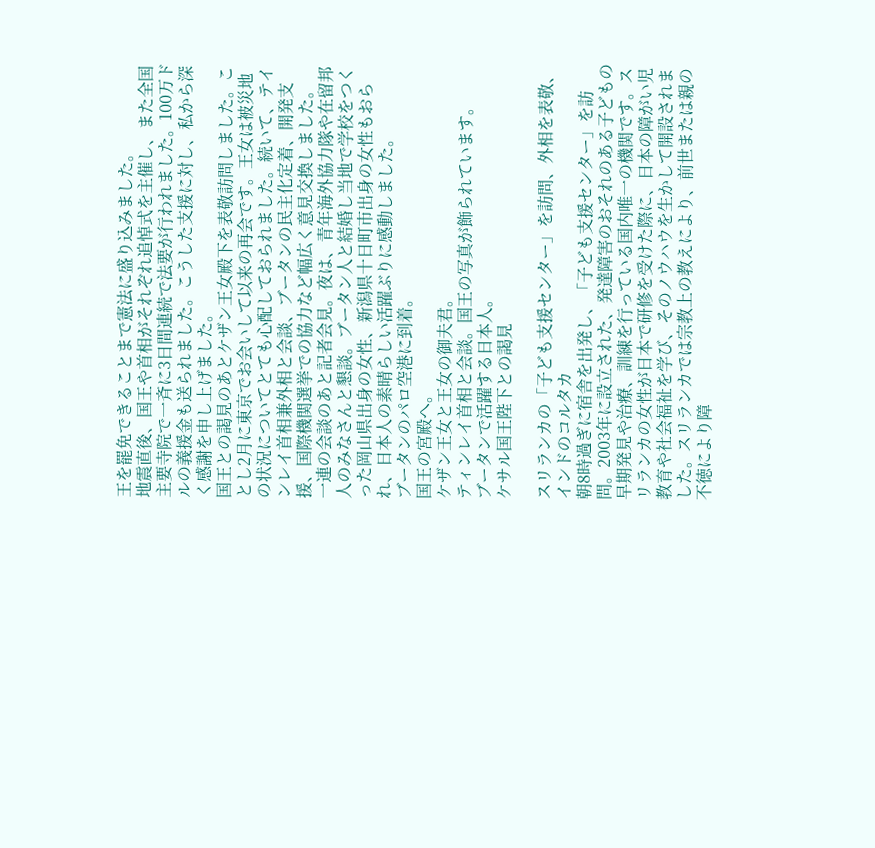王を罷免できることまで憲法に盛り込みました。
地震直後、国王や首相がそれぞれ追悼式を主催し、また全国主要寺院で一斉に3日間連続で法要が行われました。100万ドルの義援金も送られました。こうした支援に対し、私から深く感謝を申し上げました。
国王との謁見のあとケザン王女殿下を表敬訪問しました。ことし2月に東京でお会いして以来の再会です。王女は被災地の状況についてとても心配しておられました。続いて、テインレイ首相兼外相と会談、ブータンの民主化定着、開発支援、国際機関選挙での協力など幅広く意見交換しました。
一連の会談のあと記者会見。夜は、青年海外協力隊や在留邦人のみなさんと懇談。ブータン人と結婚し当地で学校をつくった岡山県出身の女性、新潟県十日町市出身の女性もおられ、日本人の素晴らしい活躍ぶりに感動しました。
ブータンのパロ空港に到着。
国王の宮殿へ。
ケザン王女と王女の御夫君。
ティンレイ首相と会談。国王の写真が飾られています。
ブータンで活躍する日本人。
ケサル国王陛下との謁見

スリランカの「子ども支援センター」を訪問、外相を表敬、インドのコルタカ
朝8時過ぎに宿舎を出発し、「子ども支援センター」を訪問。2003年に設立された、発達障害のおそれのある子どもの早期発見や治療、訓練を行っている国内唯一の機関です。スリランカの女性が日本で研修を受けた際に、日本の障がい児教育や社会福祉を学び、そのノウハウを生かして開設されました。スリランカでは宗教上の教えにより、前世または親の不徳により障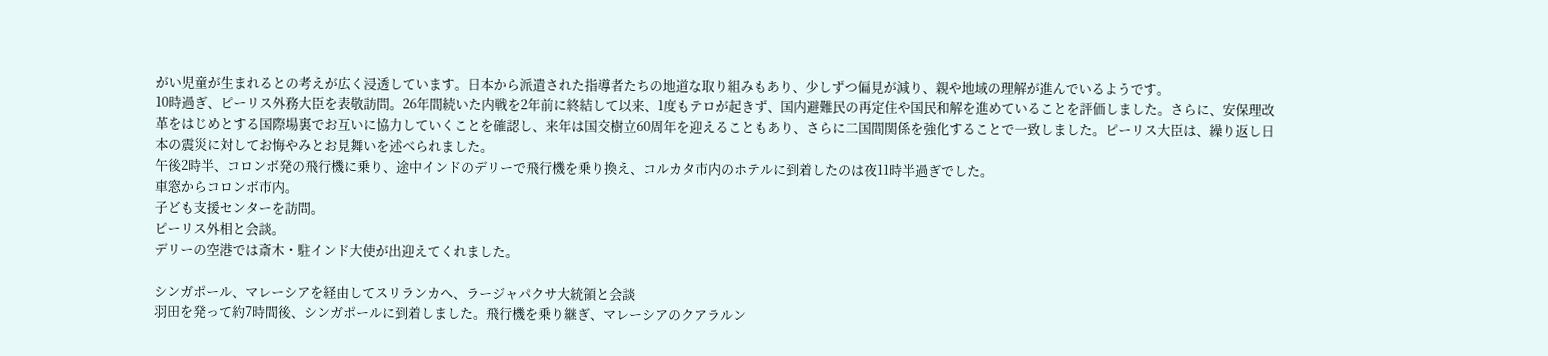がい児童が生まれるとの考えが広く浸透しています。日本から派遣された指導者たちの地道な取り組みもあり、少しずつ偏見が減り、親や地域の理解が進んでいるようです。
10時過ぎ、ピーリス外務大臣を表敬訪問。26年間続いた内戦を2年前に終結して以来、1度もテロが起きず、国内避難民の再定住や国民和解を進めていることを評価しました。さらに、安保理改革をはじめとする国際場裏でお互いに協力していくことを確認し、来年は国交樹立60周年を迎えることもあり、さらに二国間関係を強化することで一致しました。ピーリス大臣は、繰り返し日本の震災に対してお悔やみとお見舞いを述べられました。
午後2時半、コロンボ発の飛行機に乗り、途中インドのデリーで飛行機を乗り換え、コルカタ市内のホテルに到着したのは夜11時半過ぎでした。
車窓からコロンボ市内。
子ども支援センターを訪問。
ピーリス外相と会談。
デリーの空港では斎木・駐インド大使が出迎えてくれました。

シンガポール、マレーシアを経由してスリランカへ、ラージャパクサ大統領と会談
羽田を発って約7時間後、シンガポールに到着しました。飛行機を乗り継ぎ、マレーシアのクアラルン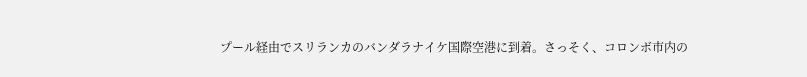プール経由でスリランカのバンダラナイケ国際空港に到着。さっそく、コロンボ市内の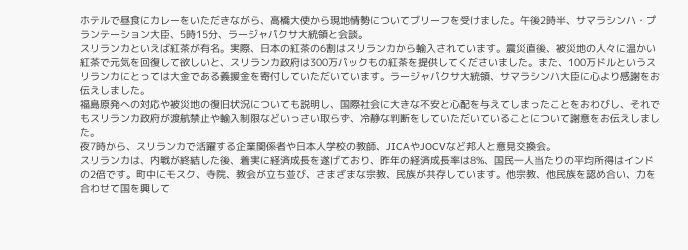ホテルで昼食にカレーをいただきながら、高橋大使から現地情勢についてブリーフを受けました。午後2時半、サマラシンハ・プランテーション大臣、5時15分、ラージャパクサ大統領と会談。
スリランカといえば紅茶が有名。実際、日本の紅茶の6割はスリランカから輸入されています。震災直後、被災地の人々に温かい紅茶で元気を回復して欲しいと、スリランカ政府は300万パックもの紅茶を提供してくださいました。また、100万ドルというスリランカにとっては大金である義援金を寄付していただいています。ラージャパクサ大統領、サマラシンハ大臣に心より感謝をお伝えしました。
福島原発への対応や被災地の復旧状況についても説明し、国際社会に大きな不安と心配を与えてしまったことをおわびし、それでもスリランカ政府が渡航禁止や輸入制限などいっさい取らず、冷静な判断をしていただいていることについて謝意をお伝えしました。
夜7時から、スリランカで活躍する企業関係者や日本人学校の教師、JICAやJOCVなど邦人と意見交換会。
スリランカは、内戦が終結した後、着実に経済成長を遂げており、昨年の経済成長率は8%、国民一人当たりの平均所得はインドの2倍です。町中にモスク、寺院、教会が立ち並び、さまざまな宗教、民族が共存しています。他宗教、他民族を認め合い、力を合わせて国を興して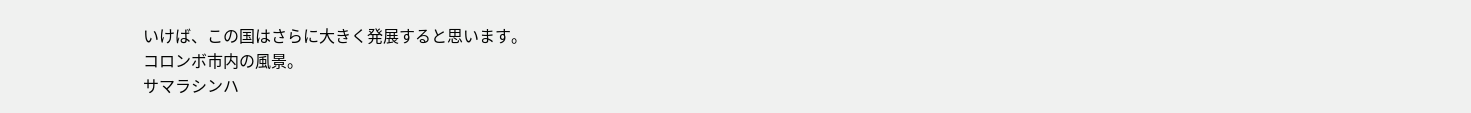いけば、この国はさらに大きく発展すると思います。
コロンボ市内の風景。
サマラシンハ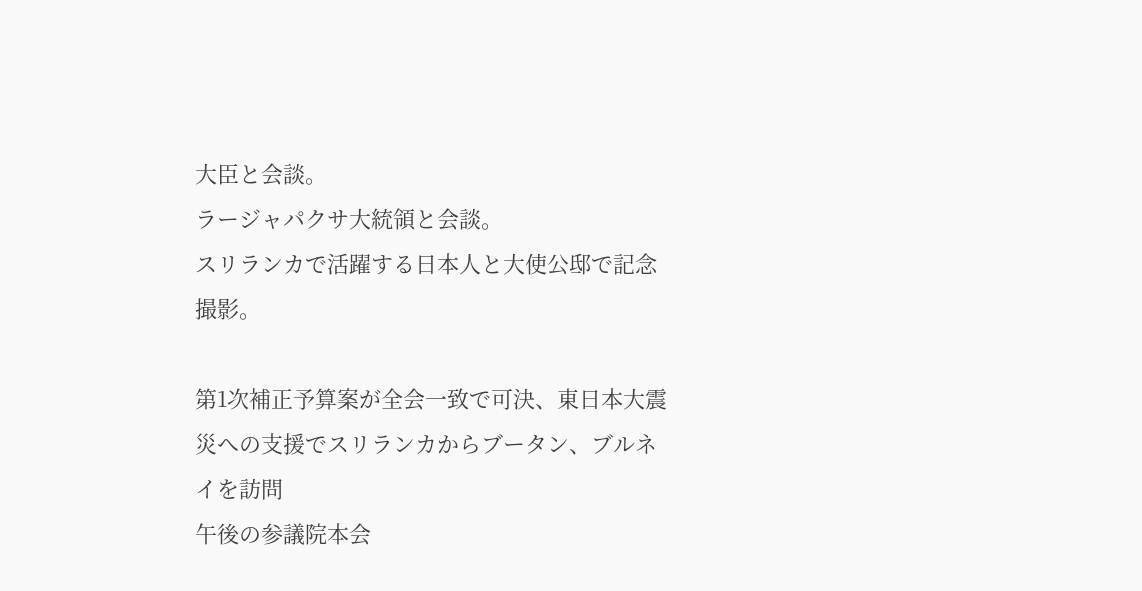大臣と会談。
ラージャパクサ大統領と会談。
スリランカで活躍する日本人と大使公邸で記念撮影。

第1次補正予算案が全会一致で可決、東日本大震災への支援でスリランカからブータン、ブルネイを訪問
午後の参議院本会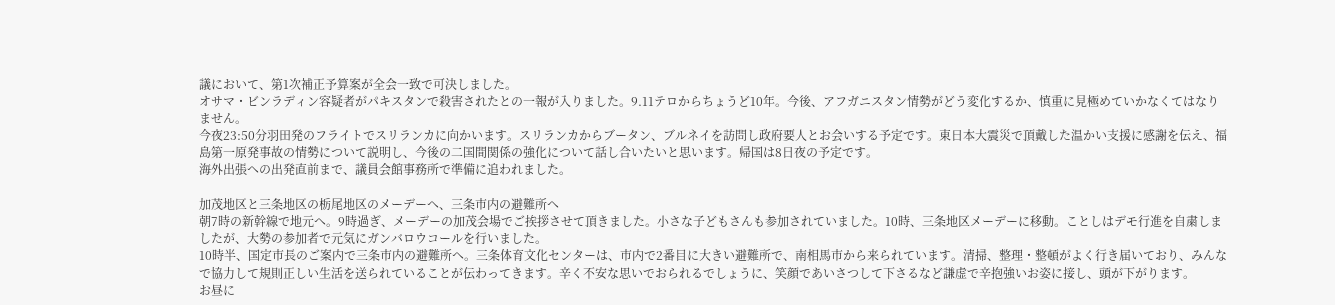議において、第1次補正予算案が全会一致で可決しました。
オサマ・ビンラディン容疑者がパキスタンで殺害されたとの一報が入りました。9.11テロからちょうど10年。今後、アフガニスタン情勢がどう変化するか、慎重に見極めていかなくてはなりません。
今夜23:50分羽田発のフライトでスリランカに向かいます。スリランカからブータン、ブルネイを訪問し政府要人とお会いする予定です。東日本大震災で頂戴した温かい支援に感謝を伝え、福島第一原発事故の情勢について説明し、今後の二国間関係の強化について話し合いたいと思います。帰国は8日夜の予定です。
海外出張への出発直前まで、議員会館事務所で準備に追われました。

加茂地区と三条地区の栃尾地区のメーデーへ、三条市内の避難所へ
朝7時の新幹線で地元へ。9時過ぎ、メーデーの加茂会場でご挨拶させて頂きました。小さな子どもさんも参加されていました。10時、三条地区メーデーに移動。ことしはデモ行進を自粛しましたが、大勢の参加者で元気にガンバロウコールを行いました。
10時半、国定市長のご案内で三条市内の避難所へ。三条体育文化センターは、市内で2番目に大きい避難所で、南相馬市から来られています。清掃、整理・整頓がよく行き届いており、みんなで協力して規則正しい生活を送られていることが伝わってきます。辛く不安な思いでおられるでしょうに、笑顔であいさつして下さるなど謙虚で辛抱強いお姿に接し、頭が下がります。
お昼に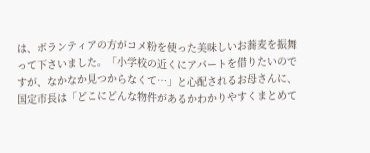は、ボランティアの方がコメ粉を使った美味しいお蕎麦を振舞って下さいました。「小学校の近くにアパートを借りたいのですが、なかなか見つからなくて…」と心配されるお母さんに、国定市長は「どこにどんな物件があるかわかりやすくまとめて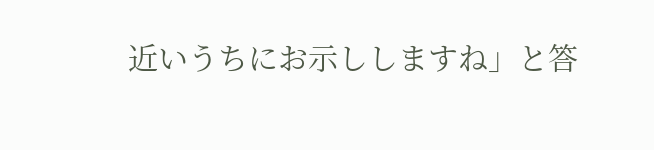近いうちにお示ししますね」と答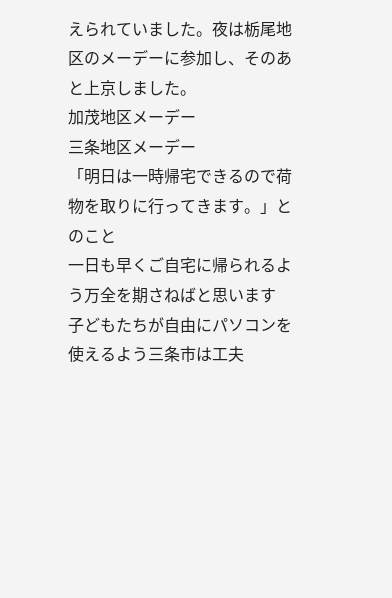えられていました。夜は栃尾地区のメーデーに参加し、そのあと上京しました。
加茂地区メーデー
三条地区メーデー
「明日は一時帰宅できるので荷物を取りに行ってきます。」とのこと
一日も早くご自宅に帰られるよう万全を期さねばと思います
子どもたちが自由にパソコンを使えるよう三条市は工夫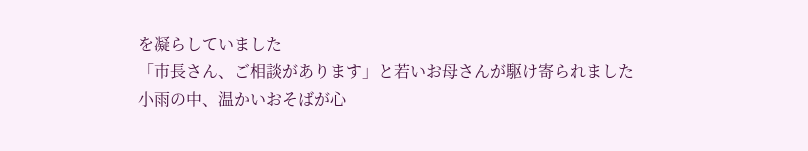を凝らしていました
「市長さん、ご相談があります」と若いお母さんが駆け寄られました
小雨の中、温かいおそばが心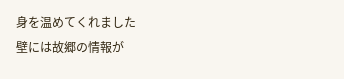身を温めてくれました
壁には故郷の情報が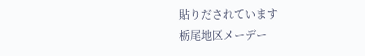貼りだされています
栃尾地区メーデー